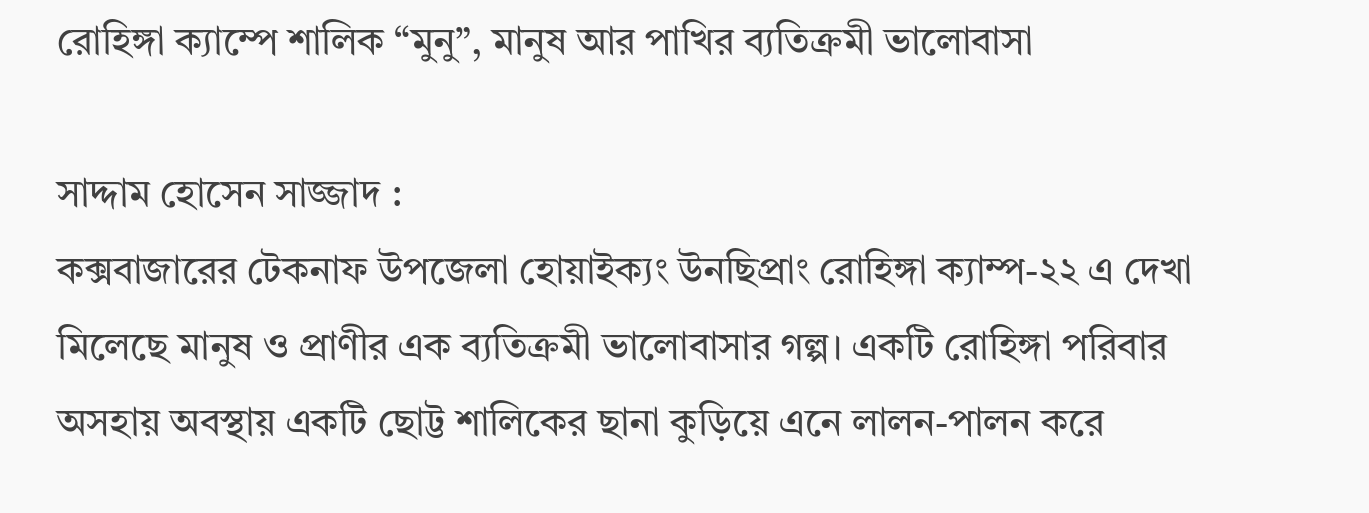রোহিঙ্গা ক্যাম্পে শালিক “মুনু”, মানুষ আর পাখির ব্যতিক্রমী ভালোবাসা

সাদ্দাম হোসেন সাজ্জাদ :
কক্সবাজারের টেকনাফ উপজেলা হোয়াইক্যং উনছিপ্রাং রোহিঙ্গা ক্যাম্প-২২ এ দেখা মিলেছে মানুষ ও প্রাণীর এক ব্যতিক্রমী ভালোবাসার গল্প। একটি রোহিঙ্গা পরিবার অসহায় অবস্থায় একটি ছোট্ট শালিকের ছানা কুড়িয়ে এনে লালন-পালন করে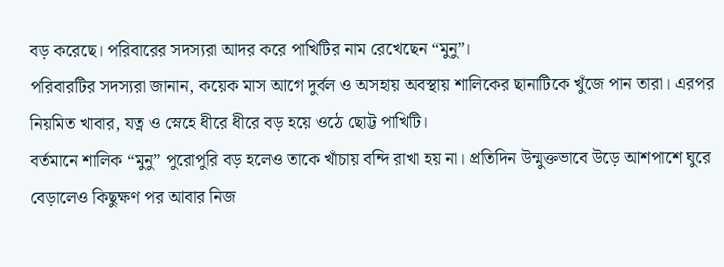বড় করেছে। পরিবারের সদস্যরা আদর করে পাখিটির নাম রেখেছেন “মুনু”।
পরিবারটির সদস্যরা জানান, কয়েক মাস আগে দুর্বল ও অসহায় অবস্থায় শালিকের ছানাটিকে খুঁজে পান তারা। এরপর নিয়মিত খাবার, যত্ন ও স্নেহে ধীরে ধীরে বড় হয়ে ওঠে ছোট্ট পাখিটি।
বর্তমানে শালিক “মুনু” পুরোপুরি বড় হলেও তাকে খাঁচায় বন্দি রাখা হয় না। প্রতিদিন উন্মুক্তভাবে উড়ে আশপাশে ঘুরে বেড়ালেও কিছুক্ষণ পর আবার নিজ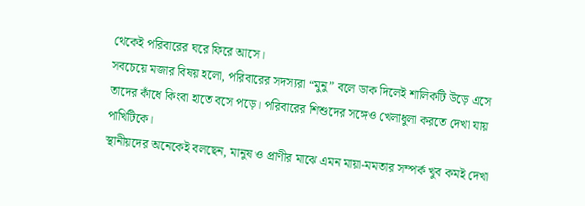থেকেই পরিবারের ঘরে ফিরে আসে।
সবচেয়ে মজার বিষয় হলো, পরিবারের সদস্যরা “মুনু” বলে ডাক দিলেই শালিকটি উড়ে এসে তাদের কাঁধে কিংবা হাতে বসে পড়ে। পরিবারের শিশুদের সঙ্গেও খেলাধুলা করতে দেখা যায় পাখিটিকে।
স্থানীয়দের অনেকেই বলছেন, মানুষ ও প্রাণীর মাঝে এমন মায়া-মমতার সম্পর্ক খুব কমই দেখা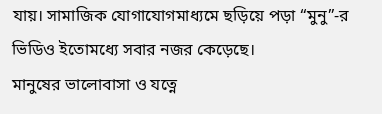যায়। সামাজিক যোগাযোগমাধ্যমে ছড়িয়ে পড়া “মুনু”-র ভিডিও ইতোমধ্যে সবার নজর কেড়েছে।
মানুষের ভালোবাসা ও যত্নে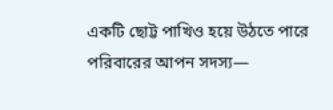একটি ছোট্ট পাখিও হয়ে উঠতে পারে পরিবারের আপন সদস্য—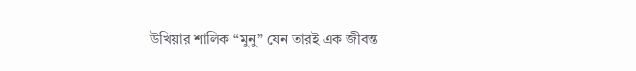উখিয়ার শালিক “মুনু” যেন তারই এক জীবন্ত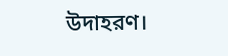উদাহরণ।